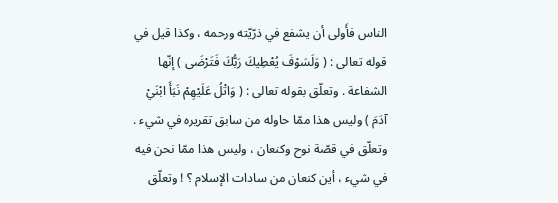الناس فأَولى أن يشفع في ذرّيّته ورحمه ، وكذا قيل في قوله تعالى : ( وَلَسَوْفَ يُعْطِيكَ رَبُّكَ فَتَرْضَى ) إنّها الشفاعة . وتعلّق بقوله تعالى : ( وَاتْلُ عَلَيْهِمْ نَبَأَ ابْنَيْ آدَمَ ) وليس هذا ممّا حاوله من سابق تقريره في شيء . وتعلّق في قصّة نوح وكنعان ، وليس هذا ممّا نحن فيه في شيء ، أين كنعان من سادات الإسلام ؟ ! وتعلّق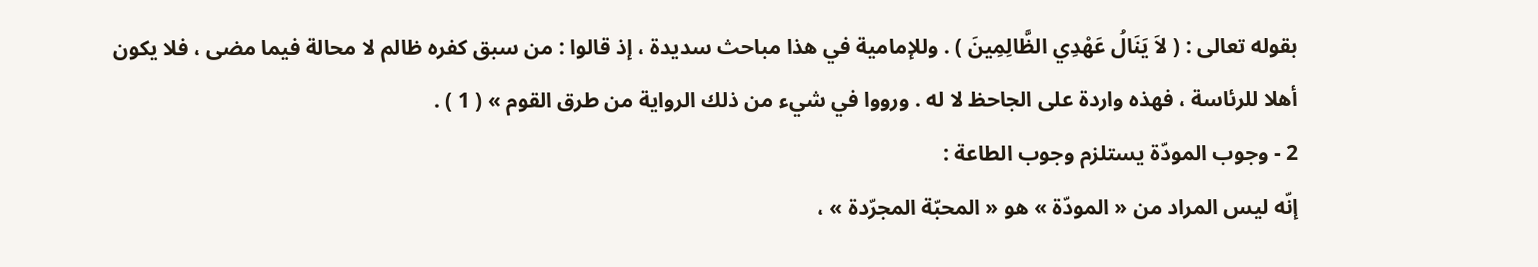بقوله تعالى : ( لاَ يَنَالُ عَهْدِي الظَّالِمِينَ ) . وللإمامية في هذا مباحث سديدة ، إذ قالوا : من سبق كفره ظالم لا محالة فيما مضى ، فلا يكون أهلا للرئاسة ، فهذه واردة على الجاحظ لا له . ورووا في شيء من ذلك الرواية من طرق القوم » ( 1 ) .
2 - وجوب المودّة يستلزم وجوب الطاعة :
إنّه ليس المراد من « المودّة » هو « المحبّة المجرّدة » ،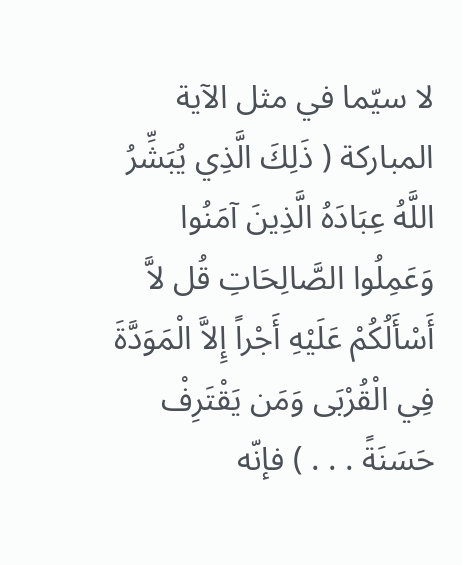لا سيّما في مثل الآية المباركة ( ذَلِكَ الَّذِي يُبَشِّرُ اللَّهُ عِبَادَهُ الَّذِينَ آمَنُوا وَعَمِلُوا الصَّالِحَاتِ قُل لاَّ أَسْأَلُكُمْ عَلَيْهِ أَجْراً إِلاَّ الْمَوَدَّةَ فِي الْقُرْبَى وَمَن يَقْتَرِفْ حَسَنَةً . . . ) فإنّه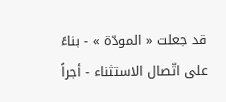قد جعلت « المودّة » - بناءً على اتّصال الاستثناء - أجراً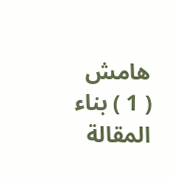هامش
( 1 ) بناء المقالة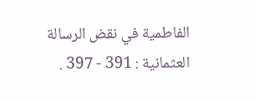الفاطمية في نقض الرسالة العثمانية : 391 - 397 .